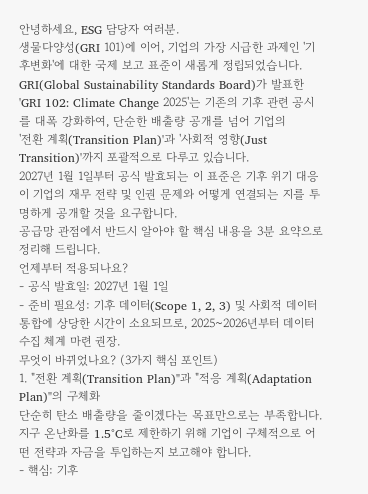안녕하세요, ESG 담당자 여러분.
생물다양성(GRI 101)에 이어, 기업의 가장 시급한 과제인 '기후변화'에 대한 국제 보고 표준이 새롭게 정립되었습니다. GRI(Global Sustainability Standards Board)가 발표한 'GRI 102: Climate Change 2025'는 기존의 기후 관련 공시를 대폭 강화하여, 단순한 배출량 공개를 넘어 기업의
'전환 계획(Transition Plan)'과 '사회적 영향(Just Transition)'까지 포괄적으로 다루고 있습니다.
2027년 1월 1일부터 공식 발효되는 이 표준은 기후 위기 대응이 기업의 재무 전략 및 인권 문제와 어떻게 연결되는 지를 투명하게 공개할 것을 요구합니다.
공급망 관점에서 반드시 알아야 할 핵심 내용을 3분 요약으로 정리해 드립니다.
언제부터 적용되나요?
- 공식 발효일: 2027년 1월 1일
- 준비 필요성: 기후 데이터(Scope 1, 2, 3) 및 사회적 데이터 통합에 상당한 시간이 소요되므로, 2025~2026년부터 데이터 수집 체계 마련 권장.
무엇이 바뀌었나요? (3가지 핵심 포인트)
1. "전환 계획(Transition Plan)"과 "적응 계획(Adaptation Plan)"의 구체화
단순히 탄소 배출량을 줄이겠다는 목표만으로는 부족합니다. 지구 온난화를 1.5°C로 제한하기 위해 기업이 구체적으로 어떤 전략과 자금을 투입하는지 보고해야 합니다.
- 핵심: 기후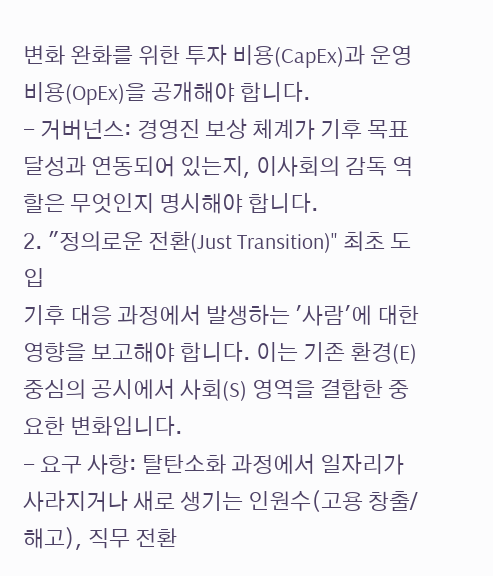변화 완화를 위한 투자 비용(CapEx)과 운영 비용(OpEx)을 공개해야 합니다.
- 거버넌스: 경영진 보상 체계가 기후 목표 달성과 연동되어 있는지, 이사회의 감독 역할은 무엇인지 명시해야 합니다.
2. "정의로운 전환(Just Transition)" 최초 도입
기후 대응 과정에서 발생하는 '사람'에 대한 영향을 보고해야 합니다. 이는 기존 환경(E) 중심의 공시에서 사회(S) 영역을 결합한 중요한 변화입니다.
- 요구 사항: 탈탄소화 과정에서 일자리가 사라지거나 새로 생기는 인원수(고용 창출/해고), 직무 전환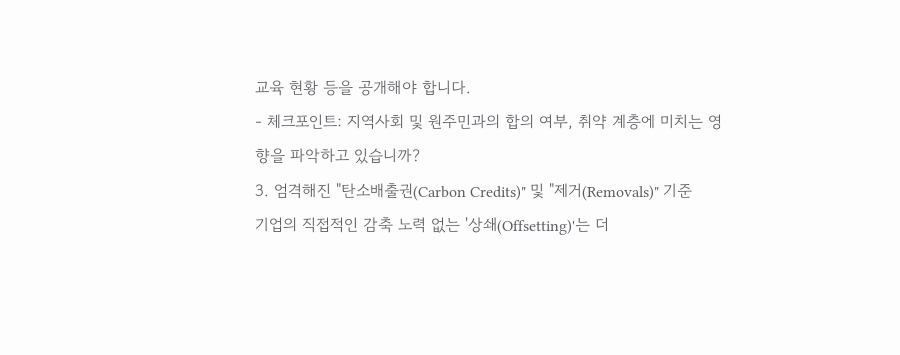교육 현황 등을 공개해야 합니다.
- 체크포인트: 지역사회 및 원주민과의 합의 여부, 취약 계층에 미치는 영향을 파악하고 있습니까?
3. 엄격해진 "탄소배출권(Carbon Credits)" 및 "제거(Removals)" 기준
기업의 직접적인 감축 노력 없는 '상쇄(Offsetting)'는 더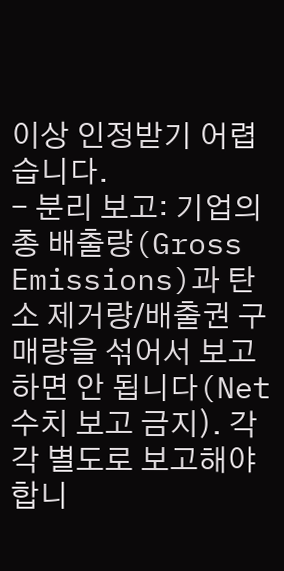이상 인정받기 어렵습니다.
- 분리 보고: 기업의 총 배출량(Gross Emissions)과 탄소 제거량/배출권 구매량을 섞어서 보고하면 안 됩니다(Net 수치 보고 금지). 각각 별도로 보고해야 합니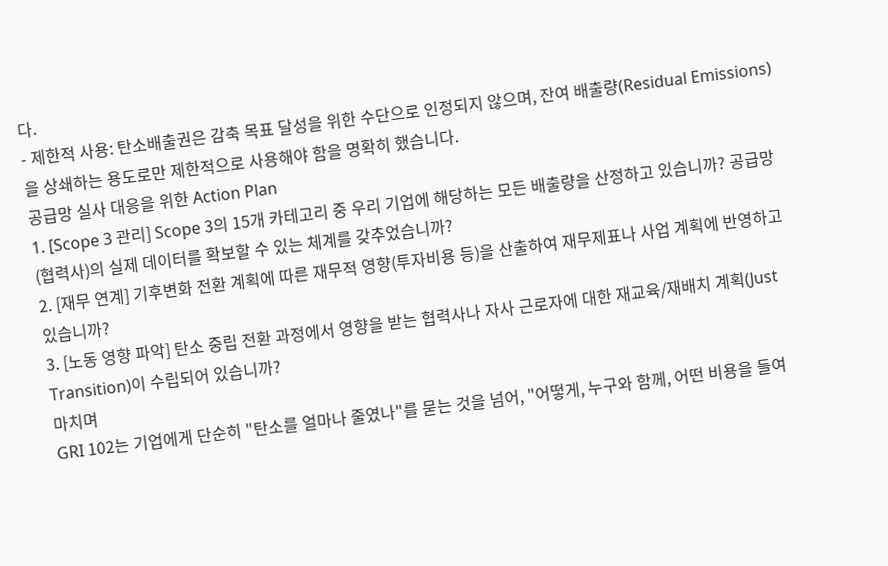다.
- 제한적 사용: 탄소배출권은 감축 목표 달성을 위한 수단으로 인정되지 않으며, 잔여 배출량(Residual Emissions)을 상쇄하는 용도로만 제한적으로 사용해야 함을 명확히 했습니다.
공급망 실사 대응을 위한 Action Plan
1. [Scope 3 관리] Scope 3의 15개 카테고리 중 우리 기업에 해당하는 모든 배출량을 산정하고 있습니까? 공급망(협력사)의 실제 데이터를 확보할 수 있는 체계를 갖추었습니까?
2. [재무 연계] 기후변화 전환 계획에 따른 재무적 영향(투자비용 등)을 산출하여 재무제표나 사업 계획에 반영하고 있습니까?
3. [노동 영향 파악] 탄소 중립 전환 과정에서 영향을 받는 협력사나 자사 근로자에 대한 재교육/재배치 계획(Just Transition)이 수립되어 있습니까?
마치며
GRI 102는 기업에게 단순히 "탄소를 얼마나 줄였나"를 묻는 것을 넘어, "어떻게, 누구와 함께, 어떤 비용을 들여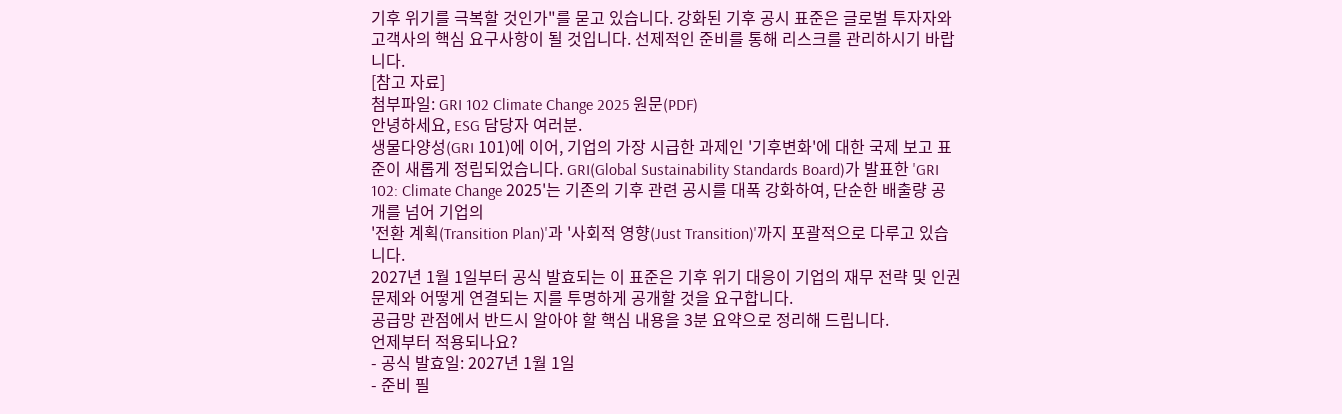기후 위기를 극복할 것인가"를 묻고 있습니다. 강화된 기후 공시 표준은 글로벌 투자자와 고객사의 핵심 요구사항이 될 것입니다. 선제적인 준비를 통해 리스크를 관리하시기 바랍니다.
[참고 자료]
첨부파일: GRI 102 Climate Change 2025 원문(PDF)
안녕하세요, ESG 담당자 여러분.
생물다양성(GRI 101)에 이어, 기업의 가장 시급한 과제인 '기후변화'에 대한 국제 보고 표준이 새롭게 정립되었습니다. GRI(Global Sustainability Standards Board)가 발표한 'GRI 102: Climate Change 2025'는 기존의 기후 관련 공시를 대폭 강화하여, 단순한 배출량 공개를 넘어 기업의
'전환 계획(Transition Plan)'과 '사회적 영향(Just Transition)'까지 포괄적으로 다루고 있습니다.
2027년 1월 1일부터 공식 발효되는 이 표준은 기후 위기 대응이 기업의 재무 전략 및 인권 문제와 어떻게 연결되는 지를 투명하게 공개할 것을 요구합니다.
공급망 관점에서 반드시 알아야 할 핵심 내용을 3분 요약으로 정리해 드립니다.
언제부터 적용되나요?
- 공식 발효일: 2027년 1월 1일
- 준비 필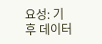요성: 기후 데이터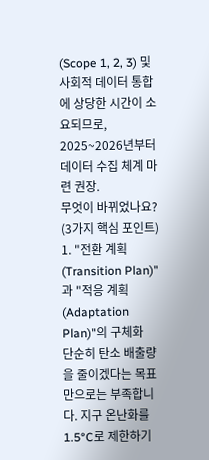(Scope 1, 2, 3) 및 사회적 데이터 통합에 상당한 시간이 소요되므로, 2025~2026년부터 데이터 수집 체계 마련 권장.
무엇이 바뀌었나요? (3가지 핵심 포인트)
1. "전환 계획(Transition Plan)"과 "적응 계획(Adaptation Plan)"의 구체화
단순히 탄소 배출량을 줄이겠다는 목표만으로는 부족합니다. 지구 온난화를 1.5°C로 제한하기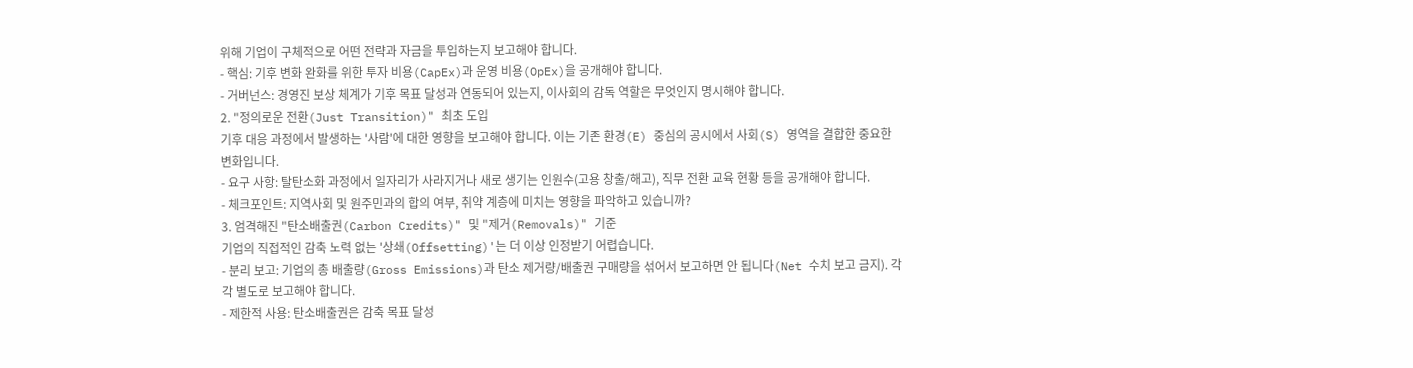위해 기업이 구체적으로 어떤 전략과 자금을 투입하는지 보고해야 합니다.
- 핵심: 기후 변화 완화를 위한 투자 비용(CapEx)과 운영 비용(OpEx)을 공개해야 합니다.
- 거버넌스: 경영진 보상 체계가 기후 목표 달성과 연동되어 있는지, 이사회의 감독 역할은 무엇인지 명시해야 합니다.
2. "정의로운 전환(Just Transition)" 최초 도입
기후 대응 과정에서 발생하는 '사람'에 대한 영향을 보고해야 합니다. 이는 기존 환경(E) 중심의 공시에서 사회(S) 영역을 결합한 중요한 변화입니다.
- 요구 사항: 탈탄소화 과정에서 일자리가 사라지거나 새로 생기는 인원수(고용 창출/해고), 직무 전환 교육 현황 등을 공개해야 합니다.
- 체크포인트: 지역사회 및 원주민과의 합의 여부, 취약 계층에 미치는 영향을 파악하고 있습니까?
3. 엄격해진 "탄소배출권(Carbon Credits)" 및 "제거(Removals)" 기준
기업의 직접적인 감축 노력 없는 '상쇄(Offsetting)'는 더 이상 인정받기 어렵습니다.
- 분리 보고: 기업의 총 배출량(Gross Emissions)과 탄소 제거량/배출권 구매량을 섞어서 보고하면 안 됩니다(Net 수치 보고 금지). 각각 별도로 보고해야 합니다.
- 제한적 사용: 탄소배출권은 감축 목표 달성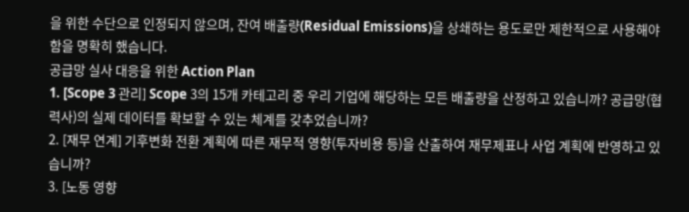을 위한 수단으로 인정되지 않으며, 잔여 배출량(Residual Emissions)을 상쇄하는 용도로만 제한적으로 사용해야 함을 명확히 했습니다.
공급망 실사 대응을 위한 Action Plan
1. [Scope 3 관리] Scope 3의 15개 카테고리 중 우리 기업에 해당하는 모든 배출량을 산정하고 있습니까? 공급망(협력사)의 실제 데이터를 확보할 수 있는 체계를 갖추었습니까?
2. [재무 연계] 기후변화 전환 계획에 따른 재무적 영향(투자비용 등)을 산출하여 재무제표나 사업 계획에 반영하고 있습니까?
3. [노동 영향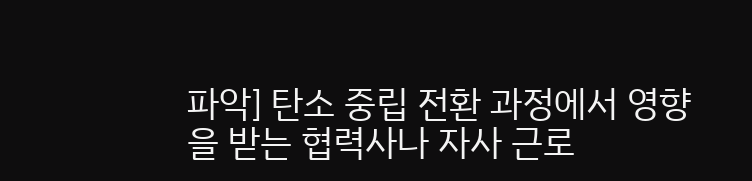파악] 탄소 중립 전환 과정에서 영향을 받는 협력사나 자사 근로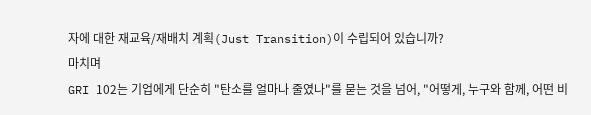자에 대한 재교육/재배치 계획(Just Transition)이 수립되어 있습니까?
마치며
GRI 102는 기업에게 단순히 "탄소를 얼마나 줄였나"를 묻는 것을 넘어, "어떻게, 누구와 함께, 어떤 비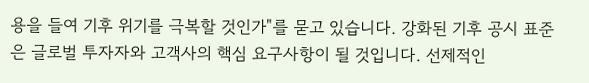용을 들여 기후 위기를 극복할 것인가"를 묻고 있습니다. 강화된 기후 공시 표준은 글로벌 투자자와 고객사의 핵심 요구사항이 될 것입니다. 선제적인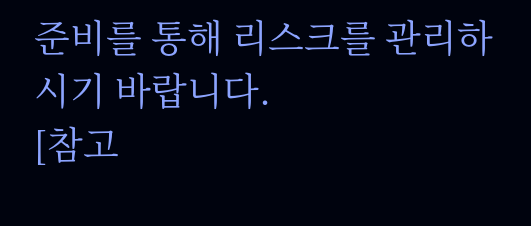준비를 통해 리스크를 관리하시기 바랍니다.
[참고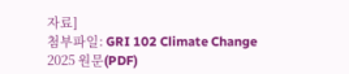자료]
첨부파일: GRI 102 Climate Change 2025 원문(PDF)